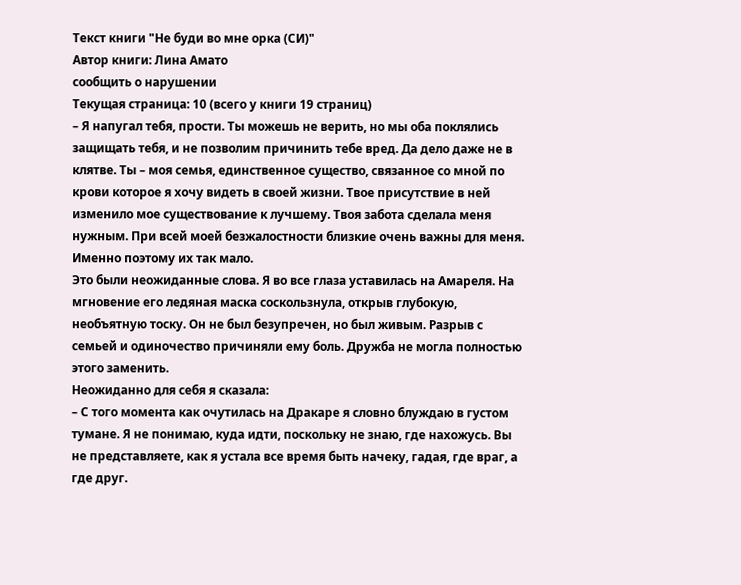Текст книги "Не буди во мне орка (СИ)"
Автор книги: Лина Амато
сообщить о нарушении
Текущая страница: 10 (всего у книги 19 страниц)
– Я напугал тебя, прости. Ты можешь не верить, но мы оба поклялись защищать тебя, и не позволим причинить тебе вред. Да дело даже не в клятве. Ты – моя семья, единственное существо, связанное со мной по крови которое я хочу видеть в своей жизни. Твое присутствие в ней изменило мое существование к лучшему. Твоя забота сделала меня нужным. При всей моей безжалостности близкие очень важны для меня. Именно поэтому их так мало.
Это были неожиданные слова. Я во все глаза уставилась на Амареля. На мгновение его ледяная маска соскользнула, открыв глубокую, необъятную тоску. Он не был безупречен, но был живым. Разрыв с семьей и одиночество причиняли ему боль. Дружба не могла полностью этого заменить.
Неожиданно для себя я сказала:
– С того момента как очутилась на Дракаре я словно блуждаю в густом тумане. Я не понимаю, куда идти, поскольку не знаю, где нахожусь. Вы не представляете, как я устала все время быть начеку, гадая, где враг, а где друг.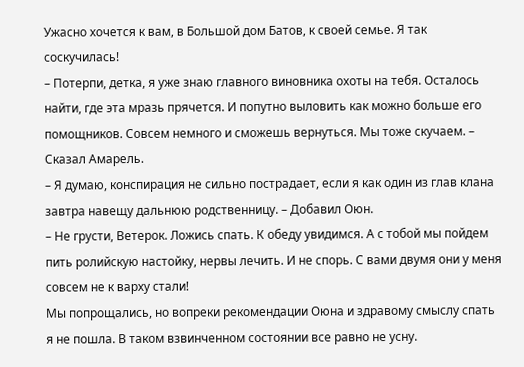Ужасно хочется к вам, в Большой дом Батов, к своей семье. Я так соскучилась!
– Потерпи, детка, я уже знаю главного виновника охоты на тебя. Осталось найти, где эта мразь прячется. И попутно выловить как можно больше его помощников. Совсем немного и сможешь вернуться. Мы тоже скучаем. – Сказал Амарель.
– Я думаю, конспирация не сильно пострадает, если я как один из глав клана завтра навещу дальнюю родственницу. – Добавил Оюн.
– Не грусти, Ветерок. Ложись спать. К обеду увидимся. А с тобой мы пойдем пить ролийскую настойку, нервы лечить. И не спорь. С вами двумя они у меня совсем не к варху стали!
Мы попрощались, но вопреки рекомендации Оюна и здравому смыслу спать я не пошла. В таком взвинченном состоянии все равно не усну.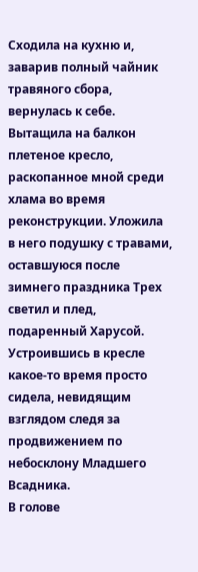Сходила на кухню и, заварив полный чайник травяного сбора, вернулась к себе. Вытащила на балкон плетеное кресло, раскопанное мной среди хлама во время реконструкции. Уложила в него подушку с травами, оставшуюся после зимнего праздника Трех светил и плед, подаренный Харусой. Устроившись в кресле какое-то время просто сидела, невидящим взглядом следя за продвижением по небосклону Младшего Всадника.
В голове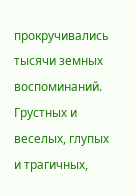прокручивались тысячи земных воспоминаний. Грустных и веселых, глупых и трагичных,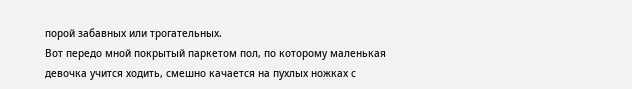порой забавных или трогательных.
Вот передо мной покрытый паркетом пол, по которому маленькая девочка учится ходить, смешно качается на пухлых ножках с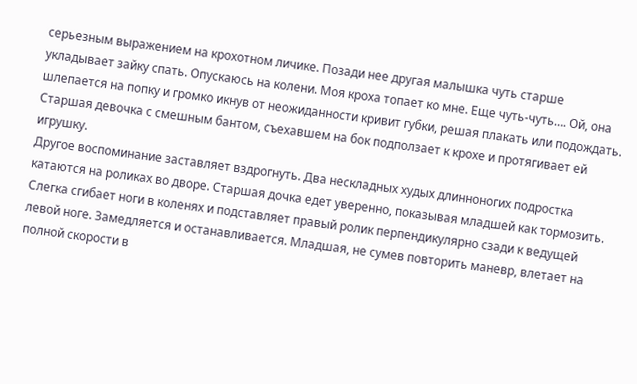серьезным выражением на крохотном личике. Позади нее другая малышка чуть старше укладывает зайку спать. Опускаюсь на колени. Моя кроха топает ко мне. Еще чуть-чуть…. Ой, она шлепается на попку и громко икнув от неожиданности кривит губки, решая плакать или подождать. Старшая девочка с смешным бантом, съехавшем на бок подползает к крохе и протягивает ей игрушку.
Другое воспоминание заставляет вздрогнуть. Два нескладных худых длинноногих подростка катаются на роликах во дворе. Старшая дочка едет уверенно, показывая младшей как тормозить. Слегка сгибает ноги в коленях и подставляет правый ролик перпендикулярно сзади к ведущей левой ноге. Замедляется и останавливается. Младшая, не сумев повторить маневр, влетает на полной скорости в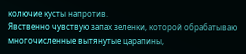колючие кусты напротив.
Явственно чувствую запах зеленки, которой обрабатываю многочисленные вытянутые царапины,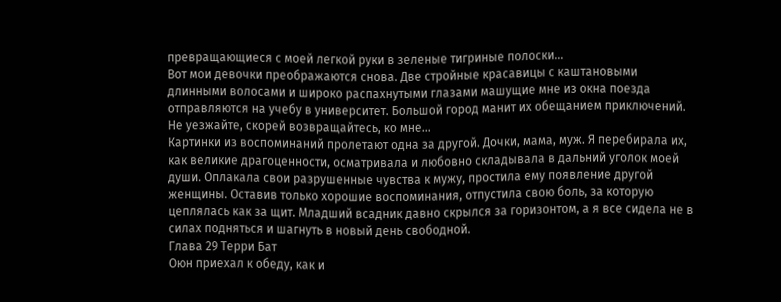превращающиеся с моей легкой руки в зеленые тигриные полоски…
Вот мои девочки преображаются снова. Две стройные красавицы с каштановыми длинными волосами и широко распахнутыми глазами машущие мне из окна поезда отправляются на учебу в университет. Большой город манит их обещанием приключений. Не уезжайте, скорей возвращайтесь, ко мне…
Картинки из воспоминаний пролетают одна за другой. Дочки, мама, муж. Я перебирала их, как великие драгоценности, осматривала и любовно складывала в дальний уголок моей души. Оплакала свои разрушенные чувства к мужу, простила ему появление другой женщины. Оставив только хорошие воспоминания, отпустила свою боль, за которую цеплялась как за щит. Младший всадник давно скрылся за горизонтом, а я все сидела не в силах подняться и шагнуть в новый день свободной.
Глава 29 Терри Бат
Оюн приехал к обеду, как и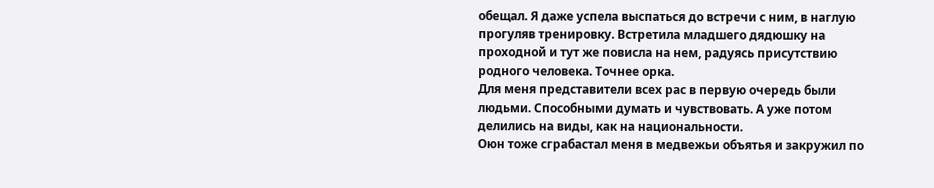обещал. Я даже успела выспаться до встречи с ним, в наглую прогуляв тренировку. Встретила младшего дядюшку на проходной и тут же повисла на нем, радуясь присутствию родного человека. Точнее орка.
Для меня представители всех рас в первую очередь были людьми. Способными думать и чувствовать. А уже потом делились на виды, как на национальности.
Оюн тоже сграбастал меня в медвежьи объятья и закружил по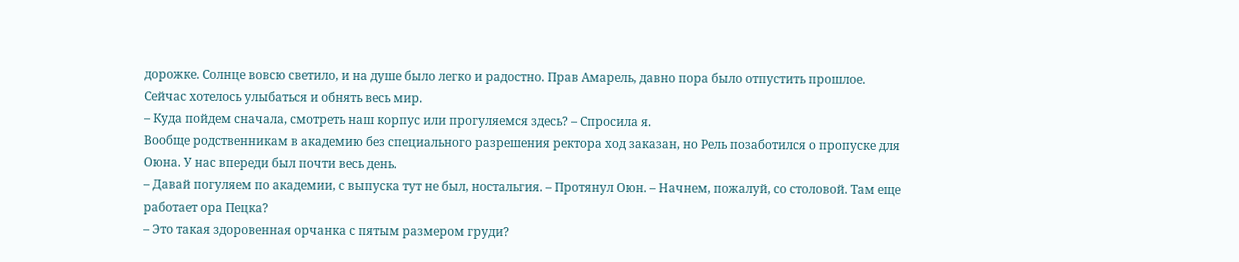дорожке. Солнце вовсю светило, и на душе было легко и радостно. Прав Амарель, давно пора было отпустить прошлое. Сейчас хотелось улыбаться и обнять весь мир.
– Куда пойдем сначала, смотреть наш корпус или прогуляемся здесь? – Спросила я.
Вообще родственникам в академию без специального разрешения ректора ход заказан, но Рель позаботился о пропуске для Оюна. У нас впереди был почти весь день.
– Давай погуляем по академии, с выпуска тут не был, ностальгия. – Протянул Оюн. – Начнем, пожалуй, со столовой. Там еще работает ора Пецка?
– Это такая здоровенная орчанка с пятым размером груди?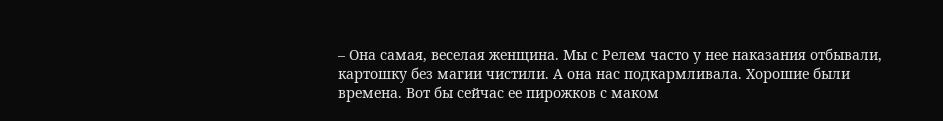– Она самая, веселая женщина. Мы с Релем часто у нее наказания отбывали, картошку без магии чистили. А она нас подкармливала. Хорошие были времена. Вот бы сейчас ее пирожков с маком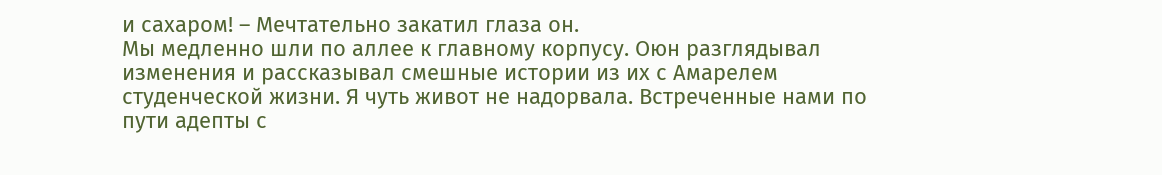и сахаром! – Мечтательно закатил глаза он.
Мы медленно шли по аллее к главному корпусу. Оюн разглядывал изменения и рассказывал смешные истории из их с Амарелем студенческой жизни. Я чуть живот не надорвала. Встреченные нами по пути адепты с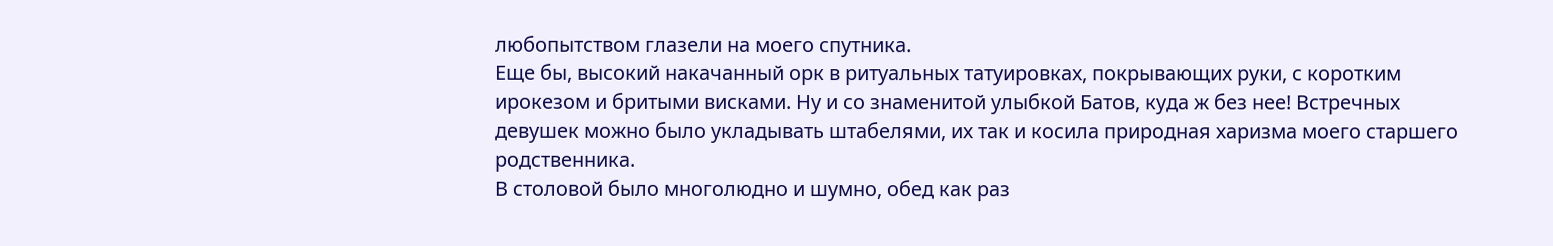любопытством глазели на моего спутника.
Еще бы, высокий накачанный орк в ритуальных татуировках, покрывающих руки, с коротким ирокезом и бритыми висками. Ну и со знаменитой улыбкой Батов, куда ж без нее! Встречных девушек можно было укладывать штабелями, их так и косила природная харизма моего старшего родственника.
В столовой было многолюдно и шумно, обед как раз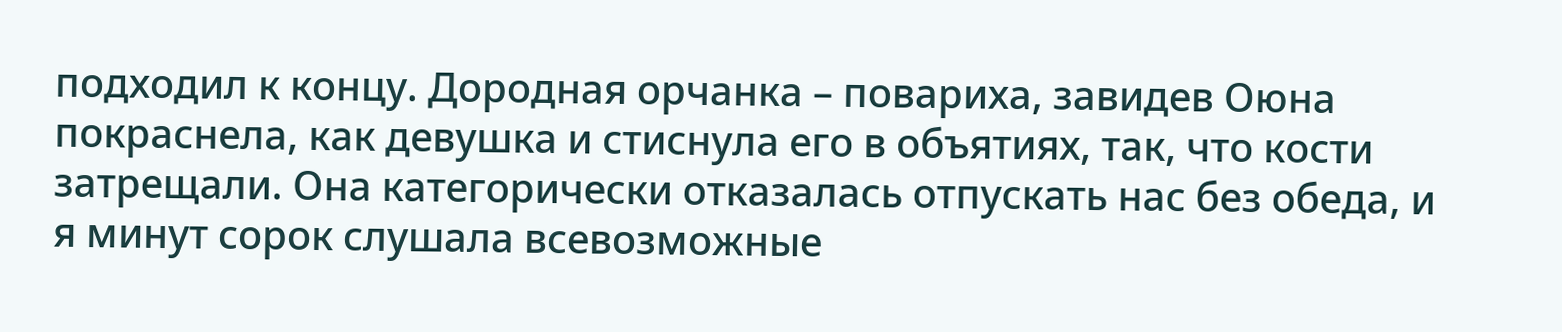подходил к концу. Дородная орчанка – повариха, завидев Оюна покраснела, как девушка и стиснула его в объятиях, так, что кости затрещали. Она категорически отказалась отпускать нас без обеда, и я минут сорок слушала всевозможные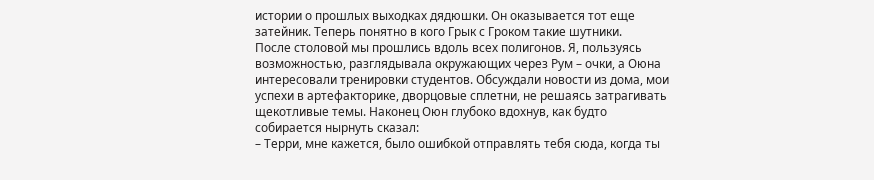истории о прошлых выходках дядюшки. Он оказывается тот еще затейник. Теперь понятно в кого Грык с Гроком такие шутники.
После столовой мы прошлись вдоль всех полигонов. Я, пользуясь возможностью, разглядывала окружающих через Рум – очки, а Оюна интересовали тренировки студентов. Обсуждали новости из дома, мои успехи в артефакторике, дворцовые сплетни, не решаясь затрагивать щекотливые темы. Наконец Оюн глубоко вдохнув, как будто собирается нырнуть сказал:
– Терри, мне кажется, было ошибкой отправлять тебя сюда, когда ты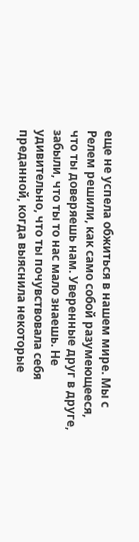еще не успела обжиться в нашем мире. Мы с Релем решили, как само собой разумеющееся, что ты доверяешь нам. Уверенные друг в друге, забыли, что ты то нас мало знаешь. Не удивительно, что ты почувствовала себя преданной, когда выяснила некоторые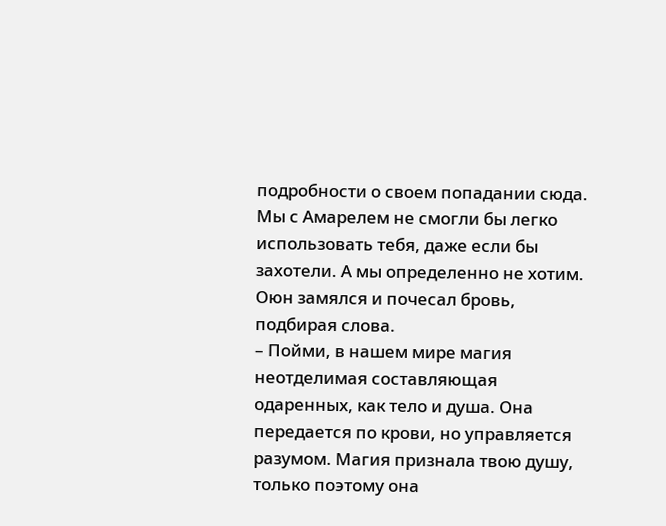подробности о своем попадании сюда. Мы с Амарелем не смогли бы легко использовать тебя, даже если бы захотели. А мы определенно не хотим.
Оюн замялся и почесал бровь, подбирая слова.
– Пойми, в нашем мире магия неотделимая составляющая одаренных, как тело и душа. Она передается по крови, но управляется разумом. Магия признала твою душу, только поэтому она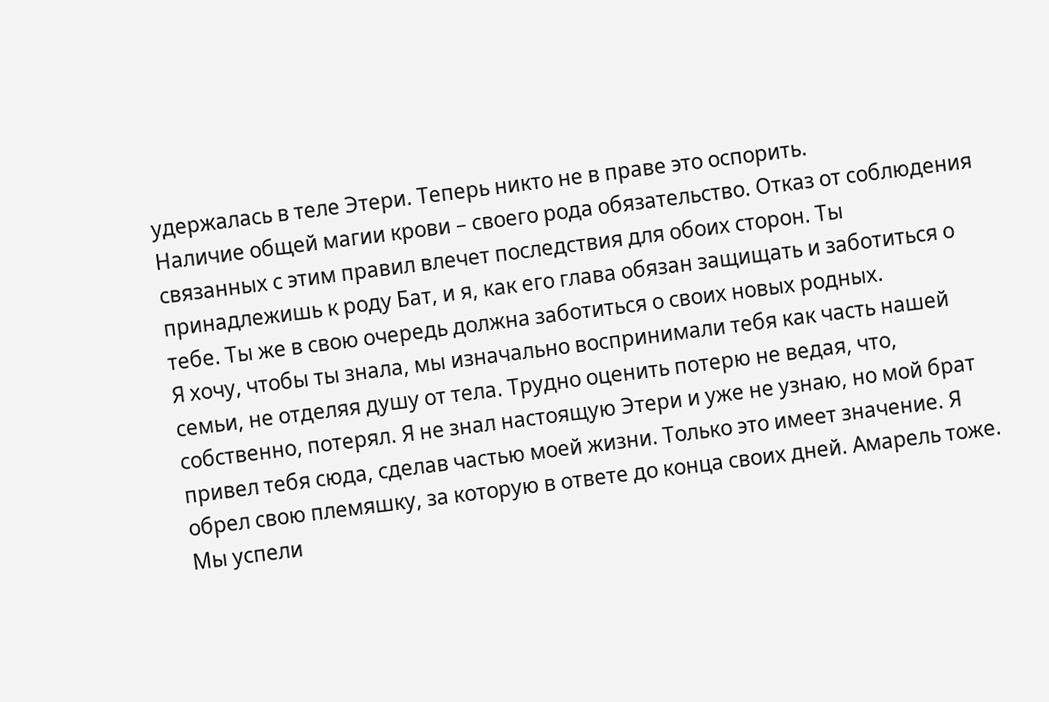удержалась в теле Этери. Теперь никто не в праве это оспорить.
Наличие общей магии крови – своего рода обязательство. Отказ от соблюдения связанных с этим правил влечет последствия для обоих сторон. Ты принадлежишь к роду Бат, и я, как его глава обязан защищать и заботиться о тебе. Ты же в свою очередь должна заботиться о своих новых родных.
Я хочу, чтобы ты знала, мы изначально воспринимали тебя как часть нашей семьи, не отделяя душу от тела. Трудно оценить потерю не ведая, что, собственно, потерял. Я не знал настоящую Этери и уже не узнаю, но мой брат привел тебя сюда, сделав частью моей жизни. Только это имеет значение. Я обрел свою племяшку, за которую в ответе до конца своих дней. Амарель тоже. Мы успели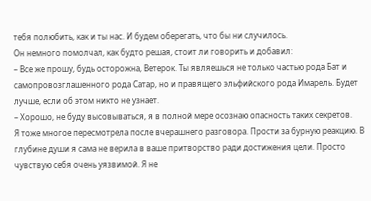тебя полюбить, как и ты нас. И будем оберегать, что бы ни случилось.
Он немного помолчал, как будто решая, стоит ли говорить и добавил:
– Все же прошу, будь осторожна, Ветерок. Ты являешься не только частью рода Бат и самопровозглашенного рода Сатар, но и правящего эльфийского рода Имарель. Будет лучше, если об этом никто не узнает.
– Хорошо, не буду высовываться, я в полной мере осознаю опасность таких секретов.
Я тоже многое пересмотрела после вчерашнего разговора. Прости за бурную реакцию. В глубине души я сама не верила в ваше притворство ради достижения цели. Просто чувствую себя очень уязвимой. Я не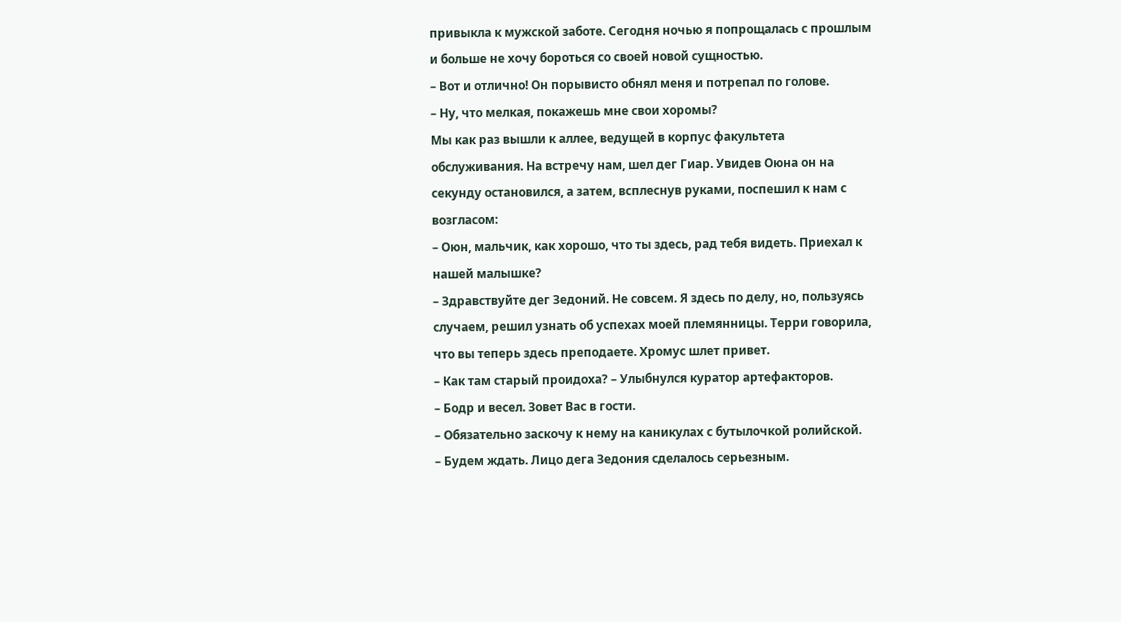привыкла к мужской заботе. Сегодня ночью я попрощалась с прошлым и больше не хочу бороться со своей новой сущностью.
– Вот и отлично! Он порывисто обнял меня и потрепал по голове.
– Ну, что мелкая, покажешь мне свои хоромы?
Мы как раз вышли к аллее, ведущей в корпус факультета обслуживания. На встречу нам, шел дег Гиар. Увидев Оюна он на секунду остановился, а затем, всплеснув руками, поспешил к нам с возгласом:
– Оюн, мальчик, как хорошо, что ты здесь, рад тебя видеть. Приехал к нашей малышке?
– Здравствуйте дег Зедоний. Не совсем. Я здесь по делу, но, пользуясь случаем, решил узнать об успехах моей племянницы. Терри говорила, что вы теперь здесь преподаете. Хромус шлет привет.
– Как там старый проидоха? – Улыбнулся куратор артефакторов.
– Бодр и весел. Зовет Вас в гости.
– Обязательно заскочу к нему на каникулах с бутылочкой ролийской.
– Будем ждать. Лицо дега Зедония сделалось серьезным.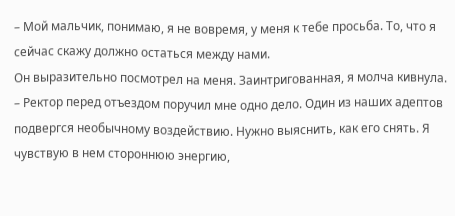– Мой мальчик, понимаю, я не вовремя, у меня к тебе просьба. То, что я сейчас скажу должно остаться между нами.
Он выразительно посмотрел на меня. Заинтригованная, я молча кивнула.
– Ректор перед отъездом поручил мне одно дело. Один из наших адептов подвергся необычному воздействию. Нужно выяснить, как его снять. Я чувствую в нем стороннюю энергию,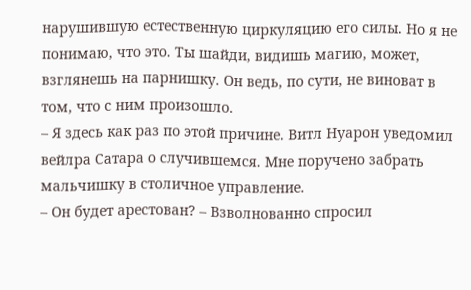нарушившую естественную циркуляцию его силы. Но я не понимаю, что это. Ты шайди, видишь магию, может, взглянешь на парнишку. Он ведь, по сути, не виноват в том, что с ним произошло.
– Я здесь как раз по этой причине. Витл Нуарон уведомил вейлра Сатара о случившемся. Мне поручено забрать мальчишку в столичное управление.
– Он будет арестован? – Взволнованно спросил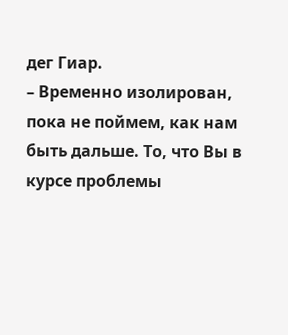дег Гиар.
– Временно изолирован, пока не поймем, как нам быть дальше. То, что Вы в курсе проблемы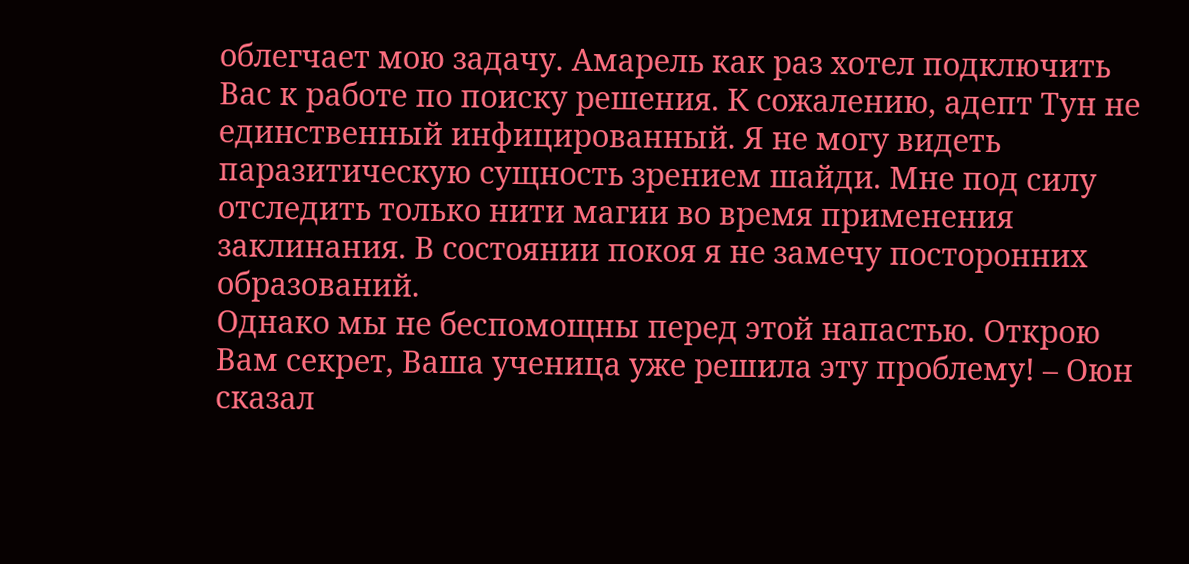облегчает мою задачу. Амарель как раз хотел подключить Вас к работе по поиску решения. К сожалению, адепт Тун не единственный инфицированный. Я не могу видеть паразитическую сущность зрением шайди. Мне под силу отследить только нити магии во время применения заклинания. В состоянии покоя я не замечу посторонних образований.
Однако мы не беспомощны перед этой напастью. Открою Вам секрет, Ваша ученица уже решила эту проблему! – Оюн сказал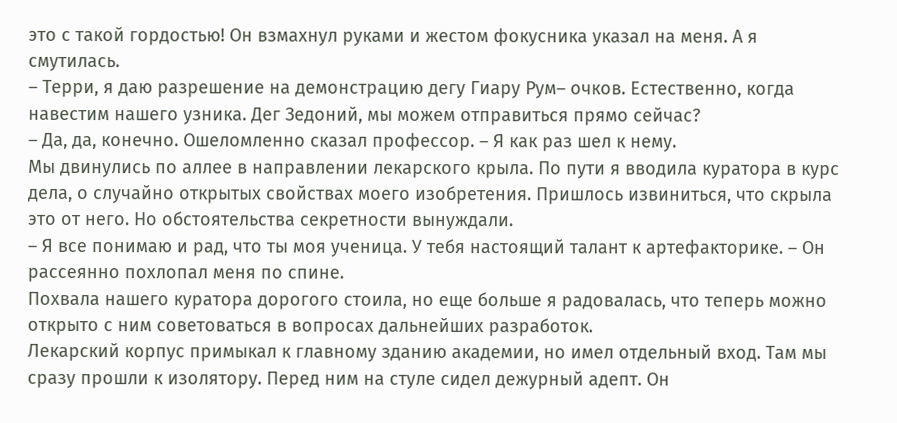это с такой гордостью! Он взмахнул руками и жестом фокусника указал на меня. А я смутилась.
– Терри, я даю разрешение на демонстрацию дегу Гиару Рум– очков. Естественно, когда навестим нашего узника. Дег Зедоний, мы можем отправиться прямо сейчас?
– Да, да, конечно. Ошеломленно сказал профессор. – Я как раз шел к нему.
Мы двинулись по аллее в направлении лекарского крыла. По пути я вводила куратора в курс дела, о случайно открытых свойствах моего изобретения. Пришлось извиниться, что скрыла это от него. Но обстоятельства секретности вынуждали.
– Я все понимаю и рад, что ты моя ученица. У тебя настоящий талант к артефакторике. – Он рассеянно похлопал меня по спине.
Похвала нашего куратора дорогого стоила, но еще больше я радовалась, что теперь можно открыто с ним советоваться в вопросах дальнейших разработок.
Лекарский корпус примыкал к главному зданию академии, но имел отдельный вход. Там мы сразу прошли к изолятору. Перед ним на стуле сидел дежурный адепт. Он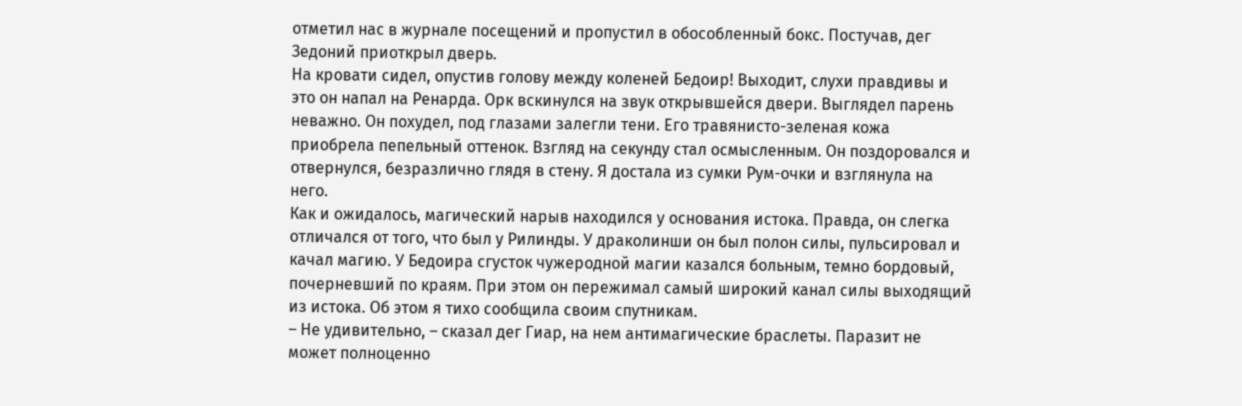отметил нас в журнале посещений и пропустил в обособленный бокс. Постучав, дег Зедоний приоткрыл дверь.
На кровати сидел, опустив голову между коленей Бедоир! Выходит, слухи правдивы и это он напал на Ренарда. Орк вскинулся на звук открывшейся двери. Выглядел парень неважно. Он похудел, под глазами залегли тени. Его травянисто-зеленая кожа приобрела пепельный оттенок. Взгляд на секунду стал осмысленным. Он поздоровался и отвернулся, безразлично глядя в стену. Я достала из сумки Рум-очки и взглянула на него.
Как и ожидалось, магический нарыв находился у основания истока. Правда, он слегка отличался от того, что был у Рилинды. У драколинши он был полон силы, пульсировал и качал магию. У Бедоира сгусток чужеродной магии казался больным, темно бордовый, почерневший по краям. При этом он пережимал самый широкий канал силы выходящий из истока. Об этом я тихо сообщила своим спутникам.
– Не удивительно, – сказал дег Гиар, на нем антимагические браслеты. Паразит не может полноценно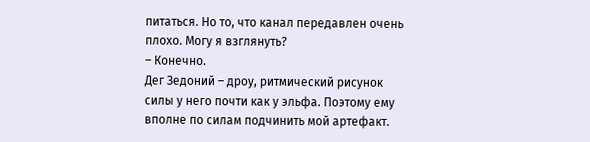питаться. Но то, что канал передавлен очень плохо. Могу я взглянуть?
– Конечно.
Дег Зедоний – дроу, ритмический рисунок силы у него почти как у эльфа. Поэтому ему вполне по силам подчинить мой артефакт.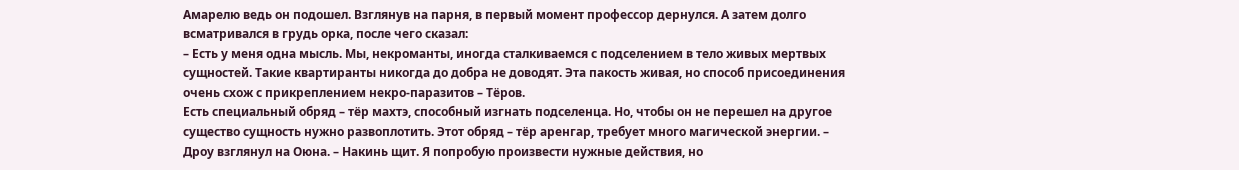Амарелю ведь он подошел. Взглянув на парня, в первый момент профессор дернулся. А затем долго всматривался в грудь орка, после чего сказал:
– Есть у меня одна мысль. Мы, некроманты, иногда сталкиваемся с подселением в тело живых мертвых сущностей. Такие квартиранты никогда до добра не доводят. Эта пакость живая, но способ присоединения очень схож с прикреплением некро-паразитов – Тёров.
Есть специальный обряд – тёр махтэ, способный изгнать подселенца. Но, чтобы он не перешел на другое существо сущность нужно развоплотить. Этот обряд – тёр аренгар, требует много магической энергии. – Дроу взглянул на Оюна. – Накинь щит. Я попробую произвести нужные действия, но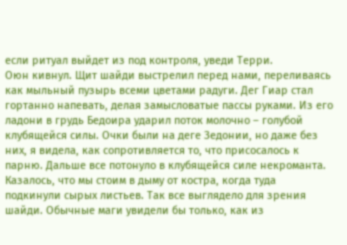если ритуал выйдет из под контроля, уведи Терри.
Оюн кивнул. Щит шайди выстрелил перед нами, переливаясь как мыльный пузырь всеми цветами радуги. Дег Гиар стал гортанно напевать, делая замысловатые пассы руками. Из его ладони в грудь Бедоира ударил поток молочно – голубой клубящейся силы. Очки были на деге Зедонии, но даже без них, я видела, как сопротивляется то, что присосалось к парню. Дальше все потонуло в клубящейся силе некроманта. Казалось, что мы стоим в дыму от костра, когда туда подкинули сырых листьев. Так все выглядело для зрения шайди. Обычные маги увидели бы только, как из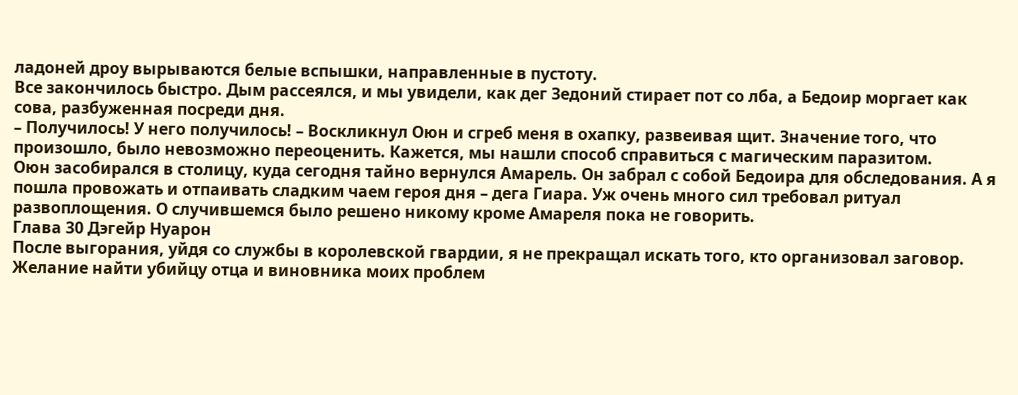ладоней дроу вырываются белые вспышки, направленные в пустоту.
Все закончилось быстро. Дым рассеялся, и мы увидели, как дег Зедоний стирает пот со лба, а Бедоир моргает как сова, разбуженная посреди дня.
– Получилось! У него получилось! – Воскликнул Оюн и сгреб меня в охапку, развеивая щит. Значение того, что произошло, было невозможно переоценить. Кажется, мы нашли способ справиться с магическим паразитом.
Оюн засобирался в столицу, куда сегодня тайно вернулся Амарель. Он забрал с собой Бедоира для обследования. А я пошла провожать и отпаивать сладким чаем героя дня – дега Гиара. Уж очень много сил требовал ритуал развоплощения. О случившемся было решено никому кроме Амареля пока не говорить.
Глава 30 Дэгейр Нуарон
После выгорания, уйдя со службы в королевской гвардии, я не прекращал искать того, кто организовал заговор. Желание найти убийцу отца и виновника моих проблем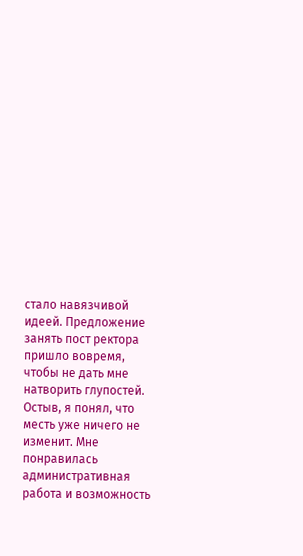стало навязчивой идеей. Предложение занять пост ректора пришло вовремя, чтобы не дать мне натворить глупостей. Остыв, я понял, что месть уже ничего не изменит. Мне понравилась административная работа и возможность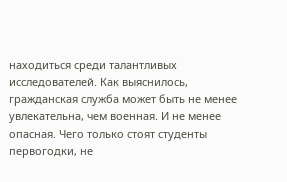находиться среди талантливых исследователей. Как выяснилось, гражданская служба может быть не менее увлекательна, чем военная. И не менее опасная. Чего только стоят студенты первогодки, не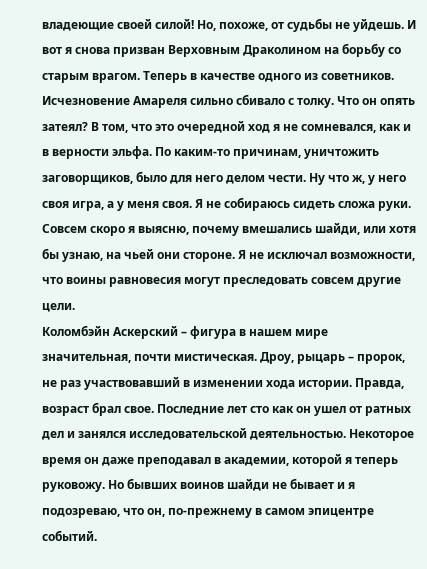владеющие своей силой! Но, похоже, от судьбы не уйдешь. И вот я снова призван Верховным Драколином на борьбу со старым врагом. Теперь в качестве одного из советников. Исчезновение Амареля сильно сбивало с толку. Что он опять затеял? В том, что это очередной ход я не сомневался, как и в верности эльфа. По каким-то причинам, уничтожить заговорщиков, было для него делом чести. Ну что ж, у него своя игра, а у меня своя. Я не собираюсь сидеть сложа руки. Совсем скоро я выясню, почему вмешались шайди, или хотя бы узнаю, на чьей они стороне. Я не исключал возможности, что воины равновесия могут преследовать совсем другие цели.
Коломбэйн Аскерский – фигура в нашем мире значительная, почти мистическая. Дроу, рыцарь – пророк, не раз участвовавший в изменении хода истории. Правда, возраст брал свое. Последние лет сто как он ушел от ратных дел и занялся исследовательской деятельностью. Некоторое время он даже преподавал в академии, которой я теперь руковожу. Но бывших воинов шайди не бывает и я подозреваю, что он, по-прежнему в самом эпицентре событий.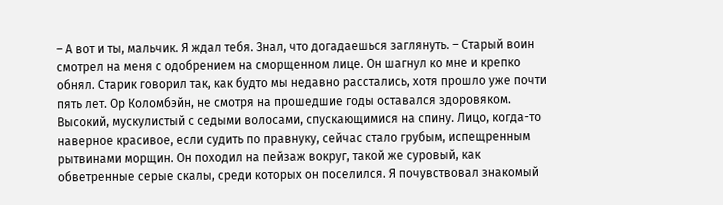– А вот и ты, мальчик. Я ждал тебя. Знал, что догадаешься заглянуть. – Старый воин смотрел на меня с одобрением на сморщенном лице. Он шагнул ко мне и крепко обнял. Старик говорил так, как будто мы недавно расстались, хотя прошло уже почти пять лет. Ор Коломбэйн, не смотря на прошедшие годы оставался здоровяком. Высокий, мускулистый с седыми волосами, спускающимися на спину. Лицо, когда-то наверное красивое, если судить по правнуку, сейчас стало грубым, испещренным рытвинами морщин. Он походил на пейзаж вокруг, такой же суровый, как обветренные серые скалы, среди которых он поселился. Я почувствовал знакомый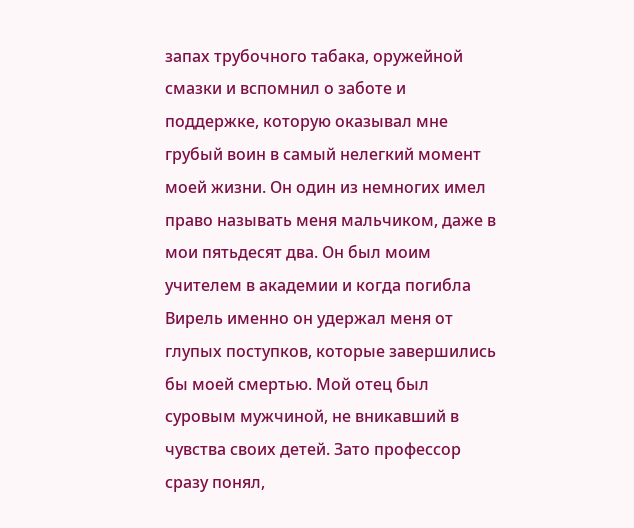запах трубочного табака, оружейной смазки и вспомнил о заботе и поддержке, которую оказывал мне грубый воин в самый нелегкий момент моей жизни. Он один из немногих имел право называть меня мальчиком, даже в мои пятьдесят два. Он был моим учителем в академии и когда погибла Вирель именно он удержал меня от глупых поступков, которые завершились бы моей смертью. Мой отец был суровым мужчиной, не вникавший в чувства своих детей. Зато профессор сразу понял,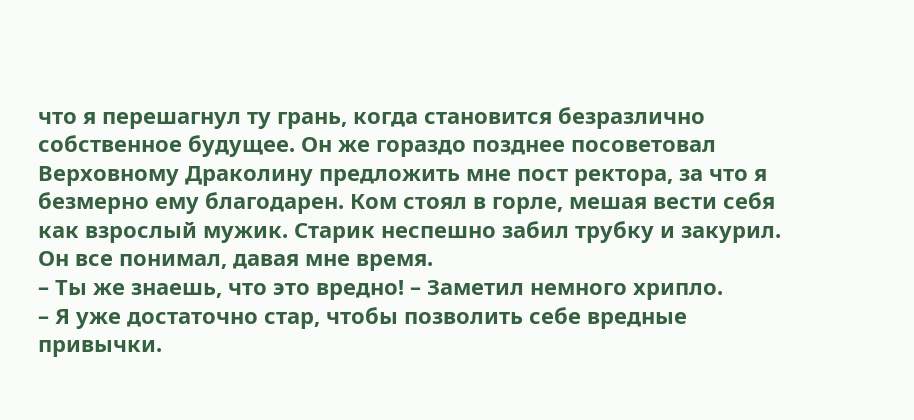что я перешагнул ту грань, когда становится безразлично собственное будущее. Он же гораздо позднее посоветовал Верховному Драколину предложить мне пост ректора, за что я безмерно ему благодарен. Ком стоял в горле, мешая вести себя как взрослый мужик. Старик неспешно забил трубку и закурил. Он все понимал, давая мне время.
– Ты же знаешь, что это вредно! – Заметил немного хрипло.
– Я уже достаточно стар, чтобы позволить себе вредные привычки.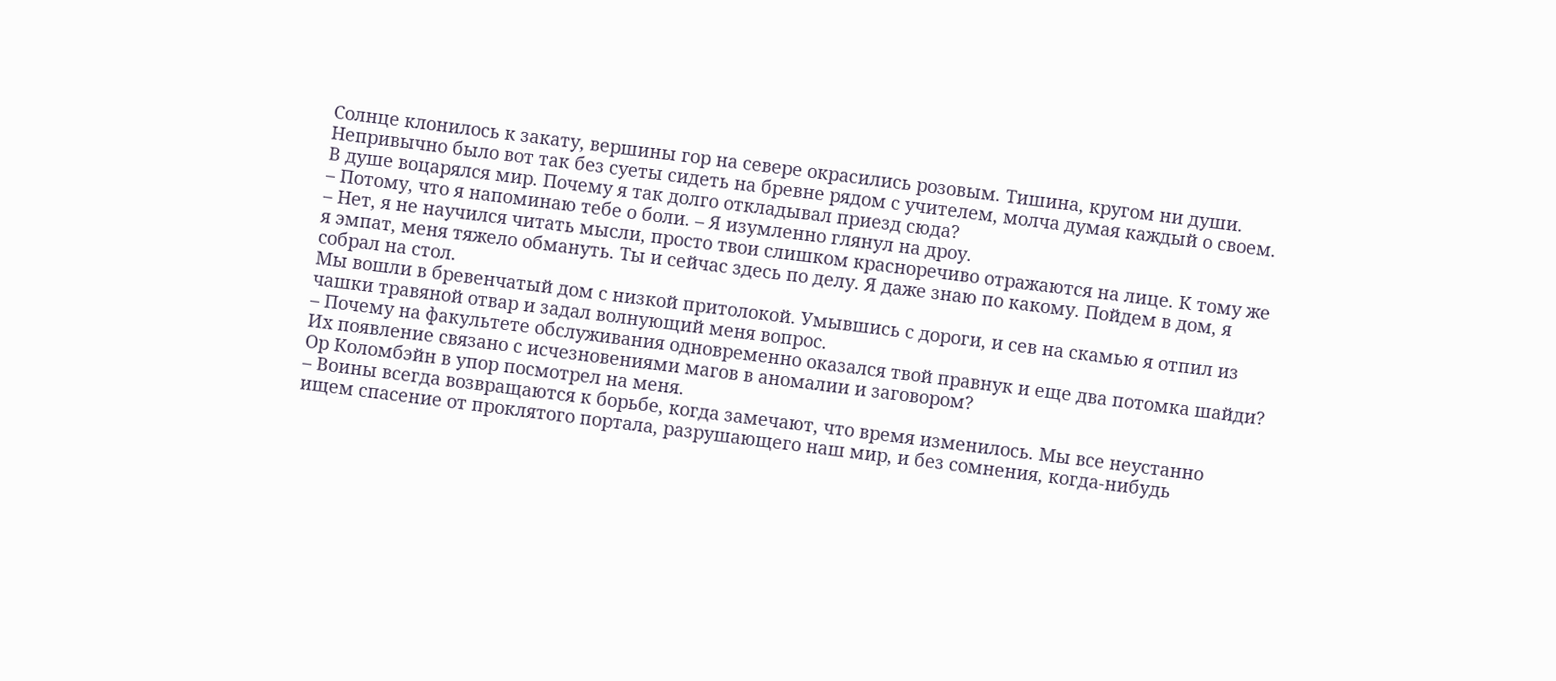Солнце клонилось к закату, вершины гор на севере окрасились розовым. Тишина, кругом ни души. Непривычно было вот так без суеты сидеть на бревне рядом с учителем, молча думая каждый о своем. В душе воцарялся мир. Почему я так долго откладывал приезд сюда?
– Потому, что я напоминаю тебе о боли. – Я изумленно глянул на дроу.
– Нет, я не научился читать мысли, просто твои слишком красноречиво отражаются на лице. К тому же я эмпат, меня тяжело обмануть. Ты и сейчас здесь по делу. Я даже знаю по какому. Пойдем в дом, я собрал на стол.
Мы вошли в бревенчатый дом с низкой притолокой. Умывшись с дороги, и сев на скамью я отпил из чашки травяной отвар и задал волнующий меня вопрос.
– Почему на факультете обслуживания одновременно оказался твой правнук и еще два потомка шайди? Их появление связано с исчезновениями магов в аномалии и заговором?
Ор Коломбэйн в упор посмотрел на меня.
– Воины всегда возвращаются к борьбе, когда замечают, что время изменилось. Мы все неустанно ищем спасение от проклятого портала, разрушающего наш мир, и без сомнения, когда-нибудь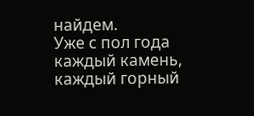найдем.
Уже с пол года каждый камень, каждый горный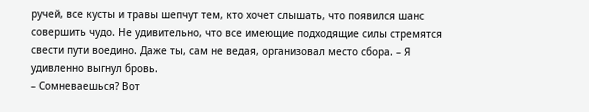ручей, все кусты и травы шепчут тем, кто хочет слышать, что появился шанс совершить чудо. Не удивительно, что все имеющие подходящие силы стремятся свести пути воедино. Даже ты, сам не ведая, организовал место сбора. – Я удивленно выгнул бровь.
– Сомневаешься? Вот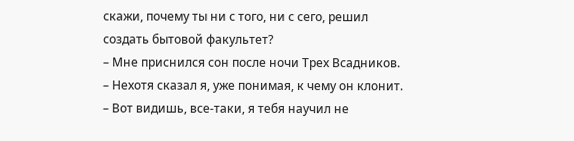скажи, почему ты ни с того, ни с сего, решил создать бытовой факультет?
– Мне приснился сон после ночи Трех Всадников. – Нехотя сказал я, уже понимая, к чему он клонит.
– Вот видишь, все-таки, я тебя научил не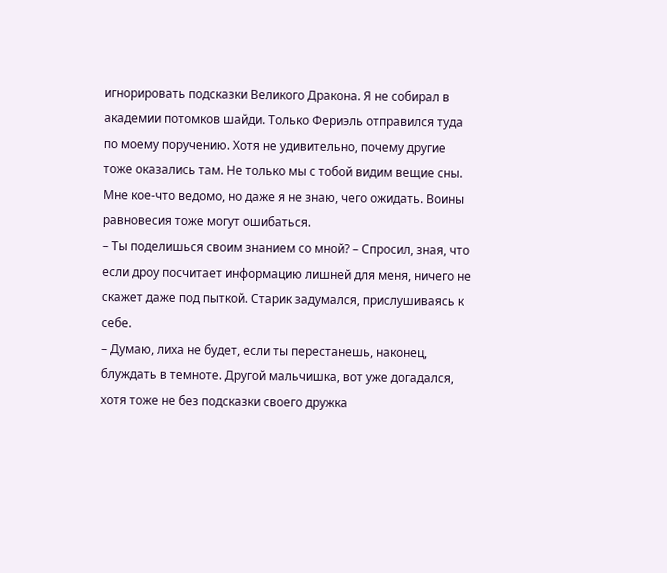игнорировать подсказки Великого Дракона. Я не собирал в академии потомков шайди. Только Фериэль отправился туда по моему поручению. Хотя не удивительно, почему другие тоже оказались там. Не только мы с тобой видим вещие сны. Мне кое-что ведомо, но даже я не знаю, чего ожидать. Воины равновесия тоже могут ошибаться.
– Ты поделишься своим знанием со мной? – Спросил, зная, что если дроу посчитает информацию лишней для меня, ничего не скажет даже под пыткой. Старик задумался, прислушиваясь к себе.
– Думаю, лиха не будет, если ты перестанешь, наконец, блуждать в темноте. Другой мальчишка, вот уже догадался, хотя тоже не без подсказки своего дружка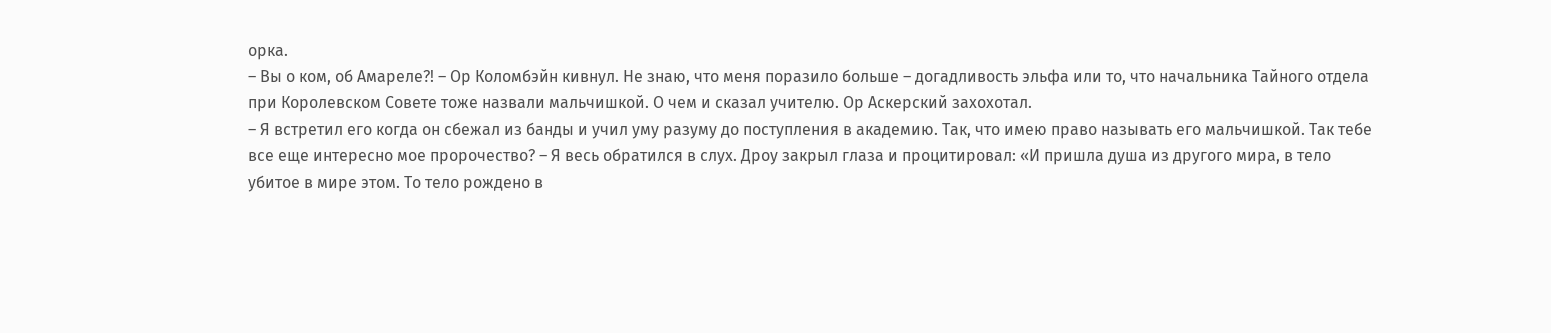орка.
– Вы о ком, об Амареле?! – Ор Коломбэйн кивнул. Не знаю, что меня поразило больше – догадливость эльфа или то, что начальника Тайного отдела при Королевском Совете тоже назвали мальчишкой. О чем и сказал учителю. Ор Аскерский захохотал.
– Я встретил его когда он сбежал из банды и учил уму разуму до поступления в академию. Так, что имею право называть его мальчишкой. Так тебе все еще интересно мое пророчество? – Я весь обратился в слух. Дроу закрыл глаза и процитировал: «И пришла душа из другого мира, в тело убитое в мире этом. То тело рождено в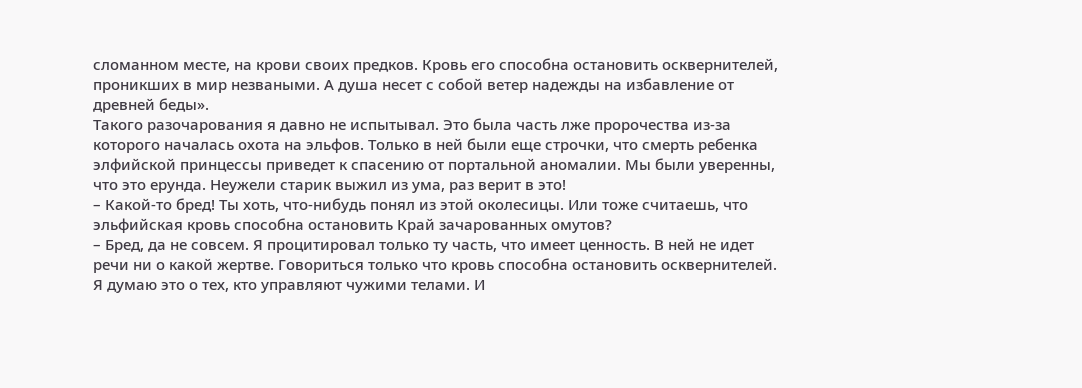сломанном месте, на крови своих предков. Кровь его способна остановить осквернителей, проникших в мир незваными. А душа несет с собой ветер надежды на избавление от древней беды».
Такого разочарования я давно не испытывал. Это была часть лже пророчества из-за которого началась охота на эльфов. Только в ней были еще строчки, что смерть ребенка элфийской принцессы приведет к спасению от портальной аномалии. Мы были уверенны, что это ерунда. Неужели старик выжил из ума, раз верит в это!
– Какой-то бред! Ты хоть, что-нибудь понял из этой околесицы. Или тоже считаешь, что эльфийская кровь способна остановить Край зачарованных омутов?
– Бред, да не совсем. Я процитировал только ту часть, что имеет ценность. В ней не идет речи ни о какой жертве. Говориться только что кровь способна остановить осквернителей. Я думаю это о тех, кто управляют чужими телами. И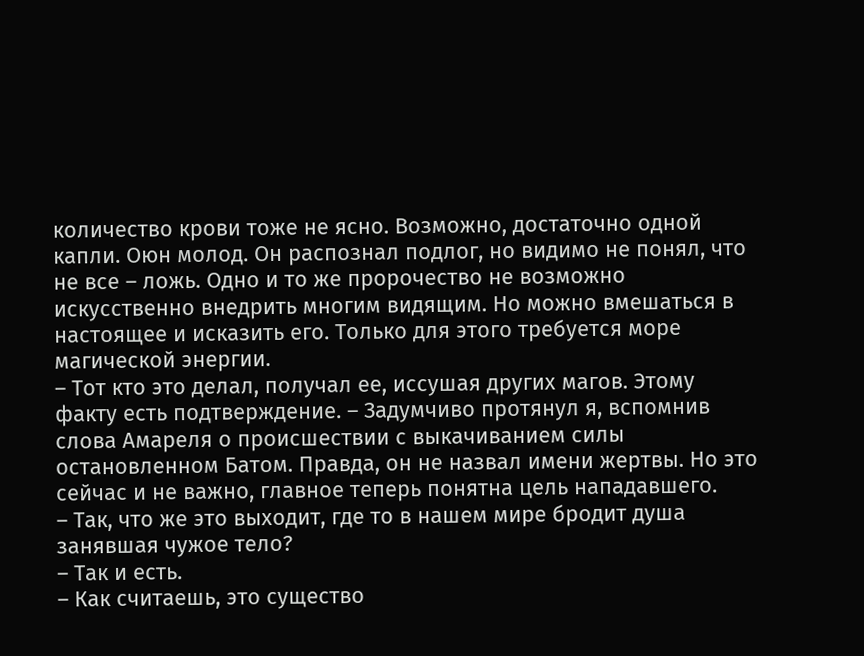количество крови тоже не ясно. Возможно, достаточно одной капли. Оюн молод. Он распознал подлог, но видимо не понял, что не все – ложь. Одно и то же пророчество не возможно искусственно внедрить многим видящим. Но можно вмешаться в настоящее и исказить его. Только для этого требуется море магической энергии.
– Тот кто это делал, получал ее, иссушая других магов. Этому факту есть подтверждение. – Задумчиво протянул я, вспомнив слова Амареля о происшествии с выкачиванием силы остановленном Батом. Правда, он не назвал имени жертвы. Но это сейчас и не важно, главное теперь понятна цель нападавшего.
– Так, что же это выходит, где то в нашем мире бродит душа занявшая чужое тело?
– Так и есть.
– Как считаешь, это существо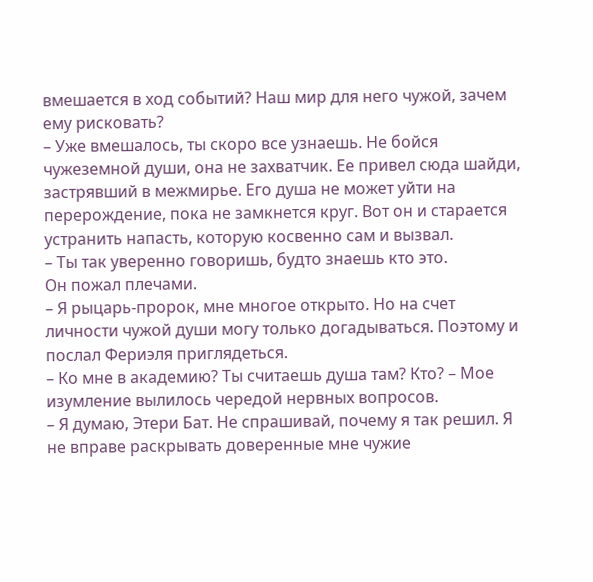вмешается в ход событий? Наш мир для него чужой, зачем ему рисковать?
– Уже вмешалось, ты скоро все узнаешь. Не бойся чужеземной души, она не захватчик. Ее привел сюда шайди, застрявший в межмирье. Его душа не может уйти на перерождение, пока не замкнется круг. Вот он и старается устранить напасть, которую косвенно сам и вызвал.
– Ты так уверенно говоришь, будто знаешь кто это.
Он пожал плечами.
– Я рыцарь-пророк, мне многое открыто. Но на счет личности чужой души могу только догадываться. Поэтому и послал Фериэля приглядеться.
– Ко мне в академию? Ты считаешь душа там? Кто? – Мое изумление вылилось чередой нервных вопросов.
– Я думаю, Этери Бат. Не спрашивай, почему я так решил. Я не вправе раскрывать доверенные мне чужие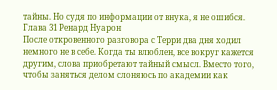тайны. Но судя по информации от внука, я не ошибся.
Глава 31 Ренард Нуарон
После откровенного разговора с Терри два дня ходил немного не в себе. Когда ты влюблен, все вокруг кажется другим, слова приобретают тайный смысл. Вместо того, чтобы заняться делом слоняюсь по академии как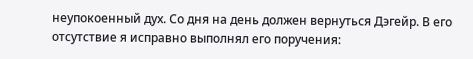неупокоенный дух. Со дня на день должен вернуться Дэгейр. В его отсутствие я исправно выполнял его поручения: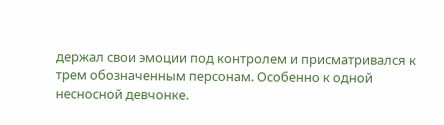держал свои эмоции под контролем и присматривался к трем обозначенным персонам. Особенно к одной несносной девчонке.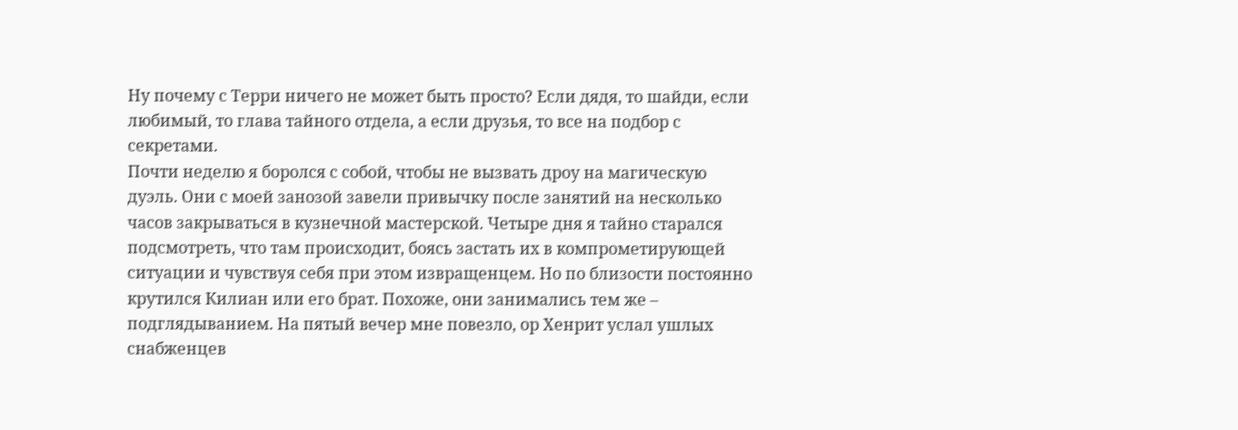Ну почему с Терри ничего не может быть просто? Если дядя, то шайди, если любимый, то глава тайного отдела, а если друзья, то все на подбор с секретами.
Почти неделю я боролся с собой, чтобы не вызвать дроу на магическую дуэль. Они с моей занозой завели привычку после занятий на несколько часов закрываться в кузнечной мастерской. Четыре дня я тайно старался подсмотреть, что там происходит, боясь застать их в компрометирующей ситуации и чувствуя себя при этом извращенцем. Но по близости постоянно крутился Килиан или его брат. Похоже, они занимались тем же – подглядыванием. На пятый вечер мне повезло, ор Хенрит услал ушлых снабженцев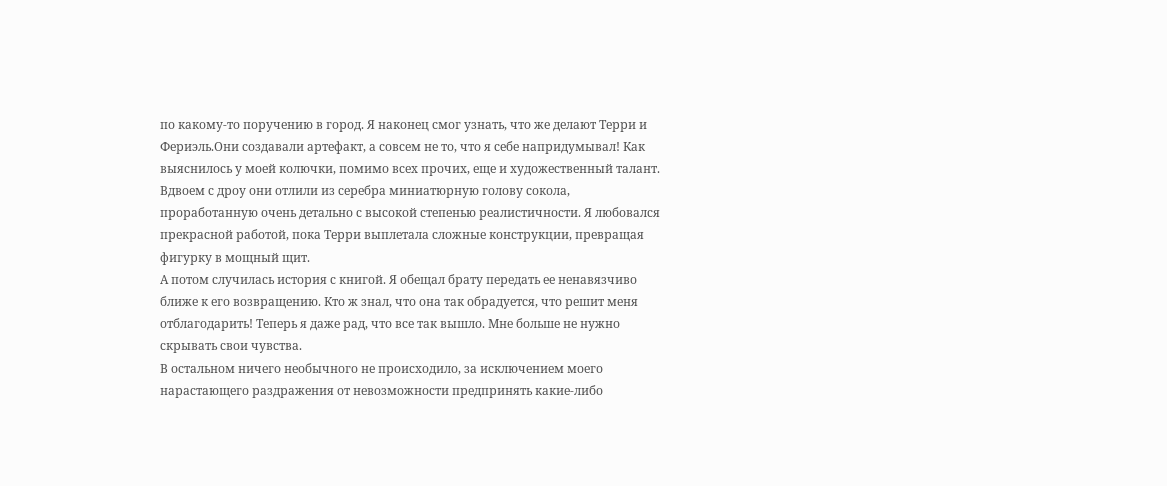по какому-то поручению в город. Я наконец смог узнать, что же делают Терри и Фериэль.Они создавали артефакт, а совсем не то, что я себе напридумывал! Как выяснилось у моей колючки, помимо всех прочих, еще и художественный талант. Вдвоем с дроу они отлили из серебра миниатюрную голову сокола, проработанную очень детально с высокой степенью реалистичности. Я любовался прекрасной работой, пока Терри выплетала сложные конструкции, превращая фигурку в мощный щит.
А потом случилась история с книгой. Я обещал брату передать ее ненавязчиво ближе к его возвращению. Кто ж знал, что она так обрадуется, что решит меня отблагодарить! Теперь я даже рад, что все так вышло. Мне больше не нужно скрывать свои чувства.
В остальном ничего необычного не происходило, за исключением моего нарастающего раздражения от невозможности предпринять какие-либо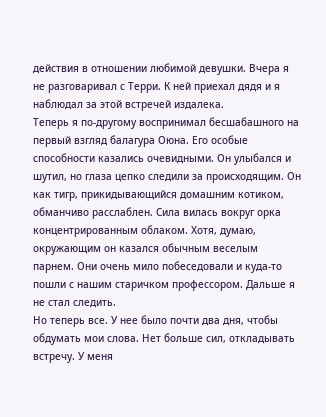действия в отношении любимой девушки. Вчера я не разговаривал с Терри. К ней приехал дядя и я наблюдал за этой встречей издалека.
Теперь я по-другому воспринимал бесшабашного на первый взгляд балагура Оюна. Его особые способности казались очевидными. Он улыбался и шутил, но глаза цепко следили за происходящим. Он как тигр, прикидывающийся домашним котиком, обманчиво расслаблен. Сила вилась вокруг орка концентрированным облаком. Хотя, думаю, окружающим он казался обычным веселым парнем. Они очень мило побеседовали и куда-то пошли с нашим старичком профессором. Дальше я не стал следить.
Но теперь все. У нее было почти два дня, чтобы обдумать мои слова. Нет больше сил, откладывать встречу. У меня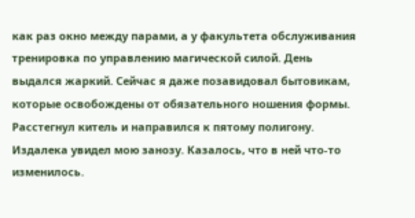как раз окно между парами, а у факультета обслуживания тренировка по управлению магической силой. День выдался жаркий. Сейчас я даже позавидовал бытовикам, которые освобождены от обязательного ношения формы. Расстегнул китель и направился к пятому полигону. Издалека увидел мою занозу. Казалось, что в ней что-то изменилось.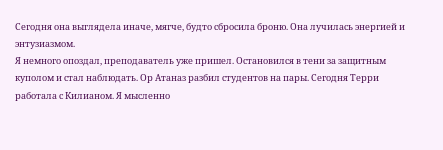Сегодня она выглядела иначе, мягче, будто сбросила броню. Она лучилась энергией и энтузиазмом.
Я немного опоздал, преподаватель уже пришел. Остановился в тени за защитным куполом и стал наблюдать. Ор Атаназ разбил студентов на пары. Сегодня Терри работала с Килианом. Я мысленно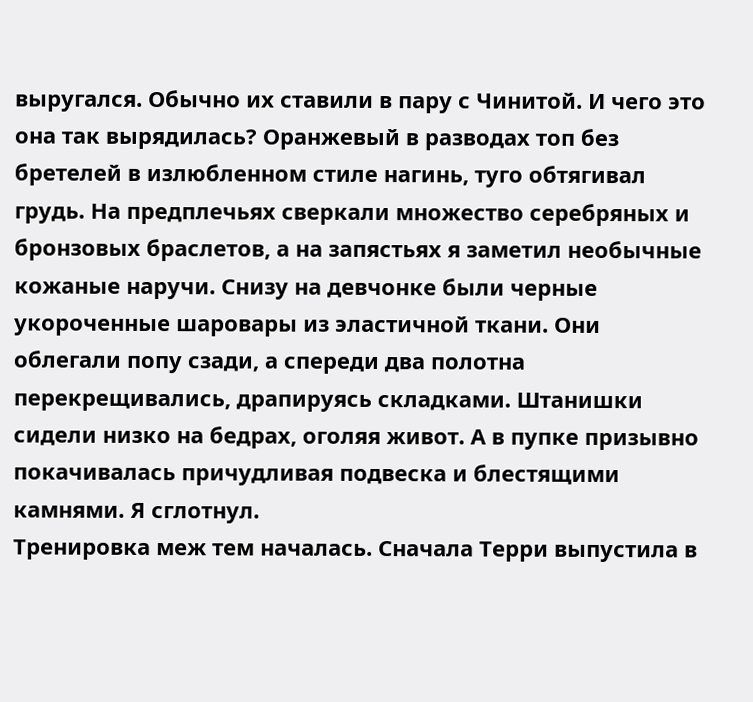выругался. Обычно их ставили в пару с Чинитой. И чего это она так вырядилась? Оранжевый в разводах топ без бретелей в излюбленном стиле нагинь, туго обтягивал грудь. На предплечьях сверкали множество серебряных и бронзовых браслетов, а на запястьях я заметил необычные кожаные наручи. Снизу на девчонке были черные укороченные шаровары из эластичной ткани. Они облегали попу сзади, а спереди два полотна перекрещивались, драпируясь складками. Штанишки сидели низко на бедрах, оголяя живот. А в пупке призывно покачивалась причудливая подвеска и блестящими камнями. Я сглотнул.
Тренировка меж тем началась. Сначала Терри выпустила в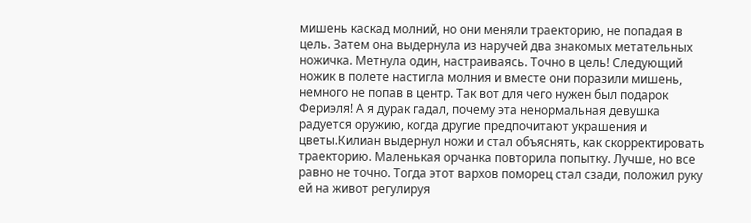мишень каскад молний, но они меняли траекторию, не попадая в цель. Затем она выдернула из наручей два знакомых метательных ножичка. Метнула один, настраиваясь. Точно в цель! Следующий ножик в полете настигла молния и вместе они поразили мишень, немного не попав в центр. Так вот для чего нужен был подарок Фериэля! А я дурак гадал, почему эта ненормальная девушка радуется оружию, когда другие предпочитают украшения и цветы.Килиан выдернул ножи и стал объяснять, как скорректировать траекторию. Маленькая орчанка повторила попытку. Лучше, но все равно не точно. Тогда этот вархов поморец стал сзади, положил руку ей на живот регулируя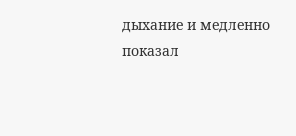дыхание и медленно показал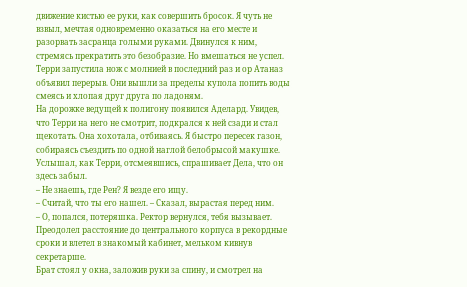движение кистью ее руки, как совершить бросок. Я чуть не взвыл, мечтая одновременно оказаться на его месте и разорвать засранца голыми руками. Двинулся к ним, стремясь прекратить это безобразие. Но вмешаться не успел. Терри запустила нож с молнией в последний раз и ор Атаназ объявил перерыв. Они вышли за пределы купола попить воды смеясь и хлопая друг друга по ладоням.
На дорожке ведущей к полигону появился Аделард. Увидев, что Терри на него не смотрит, подкрался к ней сзади и стал щекотать. Она хохотала, отбиваясь. Я быстро пересек газон, собираясь съездить по одной наглой белобрысой макушке. Услышал, как Терри, отсмеявшись, спрашивает Дела, что он здесь забыл.
– Не знаешь, где Рен? Я везде его ищу.
– Считай, что ты его нашел. – Сказал, вырастая перед ним.
– О, попался, потеряшка. Ректор вернулся, тебя вызывает.
Преодолел расстояние до центрального корпуса в рекордные сроки и влетел в знакомый кабинет, мельком кивнув секретарше.
Брат стоял у окна, заложив руки за спину, и смотрел на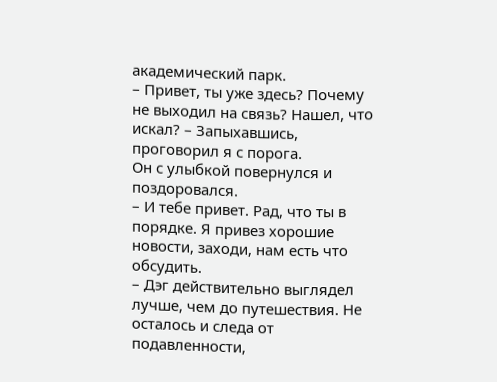академический парк.
– Привет, ты уже здесь? Почему не выходил на связь? Нашел, что искал? – Запыхавшись, проговорил я с порога.
Он с улыбкой повернулся и поздоровался.
– И тебе привет. Рад, что ты в порядке. Я привез хорошие новости, заходи, нам есть что обсудить.
– Дэг действительно выглядел лучше, чем до путешествия. Не осталось и следа от подавленности,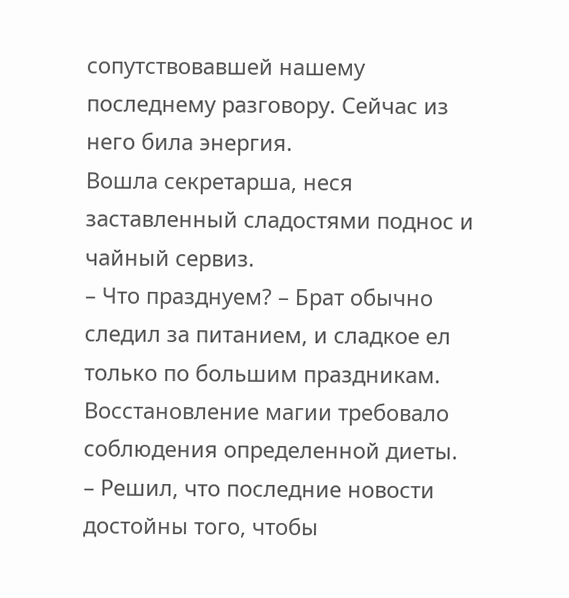сопутствовавшей нашему последнему разговору. Сейчас из него била энергия.
Вошла секретарша, неся заставленный сладостями поднос и чайный сервиз.
– Что празднуем? – Брат обычно следил за питанием, и сладкое ел только по большим праздникам. Восстановление магии требовало соблюдения определенной диеты.
– Решил, что последние новости достойны того, чтобы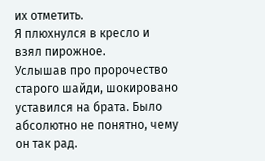их отметить.
Я плюхнулся в кресло и взял пирожное.
Услышав про пророчество старого шайди, шокировано уставился на брата. Было абсолютно не понятно, чему он так рад.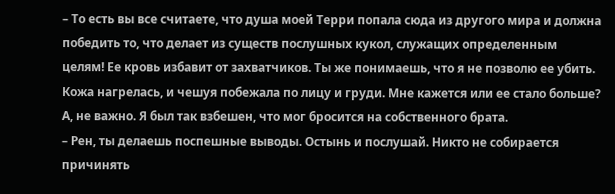– То есть вы все считаете, что душа моей Терри попала сюда из другого мира и должна победить то, что делает из существ послушных кукол, служащих определенным целям! Ее кровь избавит от захватчиков. Ты же понимаешь, что я не позволю ее убить.
Кожа нагрелась, и чешуя побежала по лицу и груди. Мне кажется или ее стало больше? А, не важно. Я был так взбешен, что мог бросится на собственного брата.
– Рен, ты делаешь поспешные выводы. Остынь и послушай. Никто не собирается причинять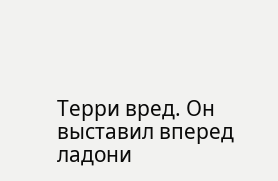Терри вред. Он выставил вперед ладони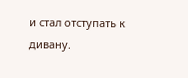и стал отступать к дивану.